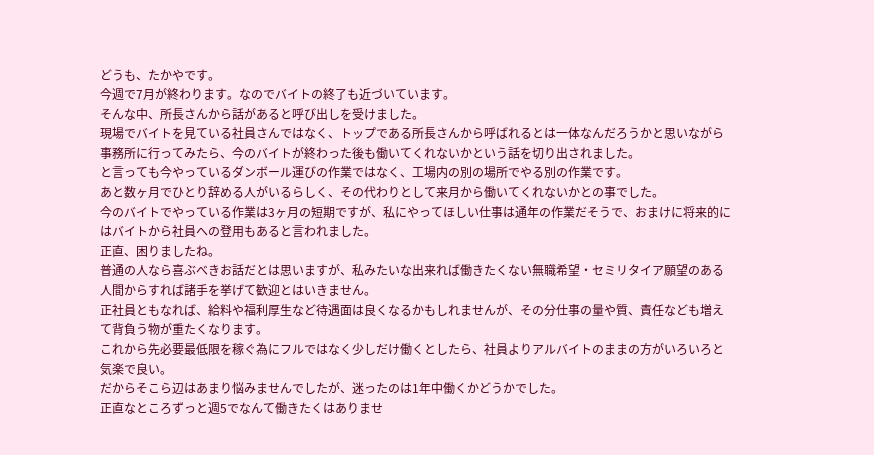どうも、たかやです。
今週で7月が終わります。なのでバイトの終了も近づいています。
そんな中、所長さんから話があると呼び出しを受けました。
現場でバイトを見ている社員さんではなく、トップである所長さんから呼ばれるとは一体なんだろうかと思いながら事務所に行ってみたら、今のバイトが終わった後も働いてくれないかという話を切り出されました。
と言っても今やっているダンボール運びの作業ではなく、工場内の別の場所でやる別の作業です。
あと数ヶ月でひとり辞める人がいるらしく、その代わりとして来月から働いてくれないかとの事でした。
今のバイトでやっている作業は3ヶ月の短期ですが、私にやってほしい仕事は通年の作業だそうで、おまけに将来的にはバイトから社員への登用もあると言われました。
正直、困りましたね。
普通の人なら喜ぶべきお話だとは思いますが、私みたいな出来れば働きたくない無職希望・セミリタイア願望のある人間からすれば諸手を挙げて歓迎とはいきません。
正社員ともなれば、給料や福利厚生など待遇面は良くなるかもしれませんが、その分仕事の量や質、責任なども増えて背負う物が重たくなります。
これから先必要最低限を稼ぐ為にフルではなく少しだけ働くとしたら、社員よりアルバイトのままの方がいろいろと気楽で良い。
だからそこら辺はあまり悩みませんでしたが、迷ったのは1年中働くかどうかでした。
正直なところずっと週5でなんて働きたくはありませ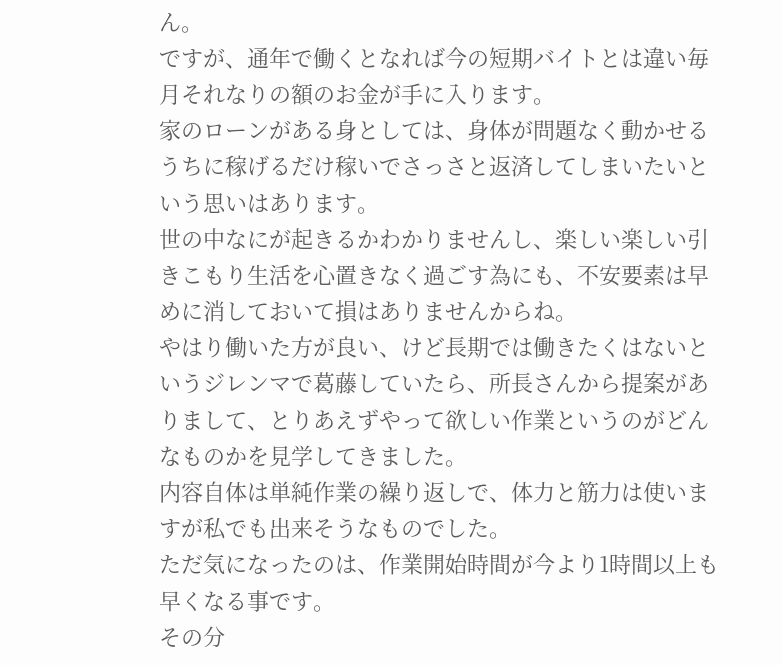ん。
ですが、通年で働くとなれば今の短期バイトとは違い毎月それなりの額のお金が手に入ります。
家のローンがある身としては、身体が問題なく動かせるうちに稼げるだけ稼いでさっさと返済してしまいたいという思いはあります。
世の中なにが起きるかわかりませんし、楽しい楽しい引きこもり生活を心置きなく過ごす為にも、不安要素は早めに消しておいて損はありませんからね。
やはり働いた方が良い、けど長期では働きたくはないというジレンマで葛藤していたら、所長さんから提案がありまして、とりあえずやって欲しい作業というのがどんなものかを見学してきました。
内容自体は単純作業の繰り返しで、体力と筋力は使いますが私でも出来そうなものでした。
ただ気になったのは、作業開始時間が今より1時間以上も早くなる事です。
その分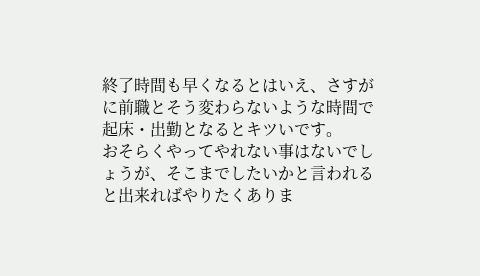終了時間も早くなるとはいえ、さすがに前職とそう変わらないような時間で起床・出勤となるとキツいです。
おそらくやってやれない事はないでしょうが、そこまでしたいかと言われると出来ればやりたくありま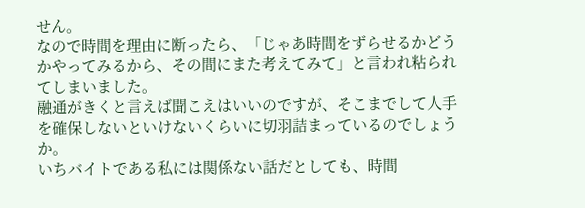せん。
なので時間を理由に断ったら、「じゃあ時間をずらせるかどうかやってみるから、その間にまた考えてみて」と言われ粘られてしまいました。
融通がきくと言えば聞こえはいいのですが、そこまでして人手を確保しないといけないくらいに切羽詰まっているのでしょうか。
いちバイトである私には関係ない話だとしても、時間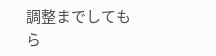調整までしてもら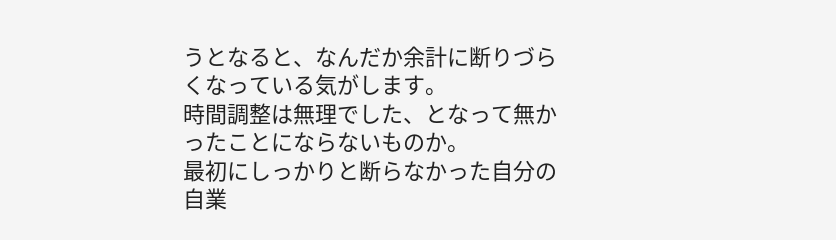うとなると、なんだか余計に断りづらくなっている気がします。
時間調整は無理でした、となって無かったことにならないものか。
最初にしっかりと断らなかった自分の自業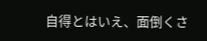自得とはいえ、面倒くさ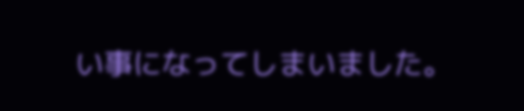い事になってしまいました。